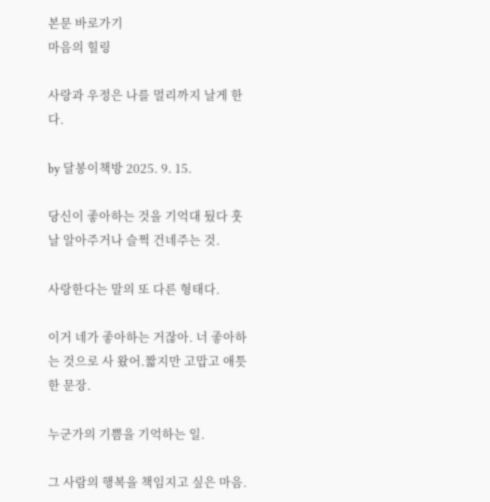본문 바로가기
마음의 힐링

사랑과 우정은 나를 멀리까지 날게 한다.

by 달봉이책방 2025. 9. 15.

당신이 좋아하는 것을 기억대 뒀다 훗날 알아주거나 슬쩍 건네주는 것.

사랑한다는 말의 또 다른 형태다.

이거 네가 좋아하는 거잖아. 너 좋아하는 것으로 사 왔어.짧지만 고맙고 애틋한 문장.

누군가의 기쁨을 기억하는 일.

그 사람의 행복을 책임지고 싶은 마음.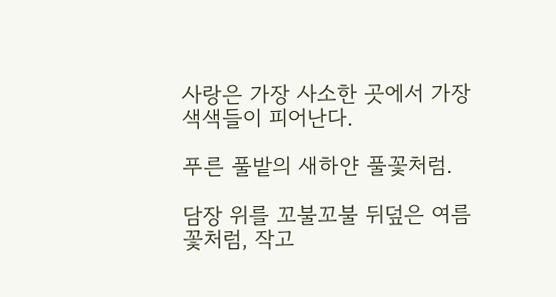사랑은 가장 사소한 곳에서 가장 색색들이 피어난다.

푸른 풀밭의 새하얀 풀꽃처럼.

담장 위를 꼬불꼬불 뒤덮은 여름꽃처럼, 작고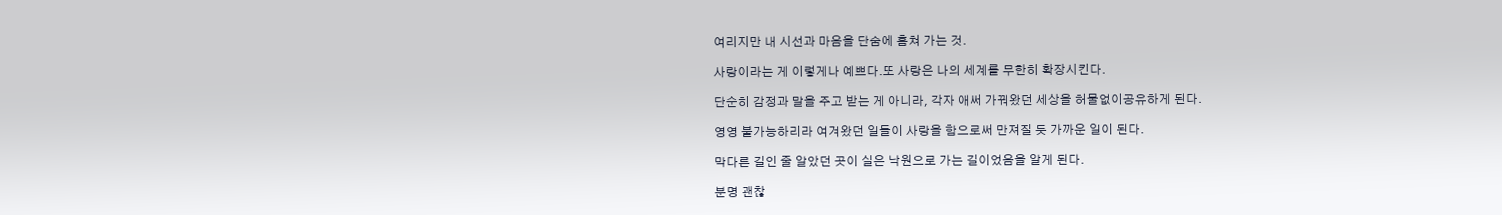여리지만 내 시선과 마음을 단숨에 흠쳐 가는 것.

사랑이라는 게 이렇게나 예쁘다.또 사랑은 나의 세계를 무한히 확장시킨다.

단순히 감정과 말을 주고 받는 게 아니라, 각자 애써 가꿔왔던 세상을 허물없이공유하게 된다.

영영 불가능하리라 여겨왔던 일들이 사랑을 함으로써 만져질 듯 가까운 일이 된다.

막다른 길인 줄 알았던 곳이 실은 낙원으로 가는 길이었음을 알게 된다.

분명 괜찮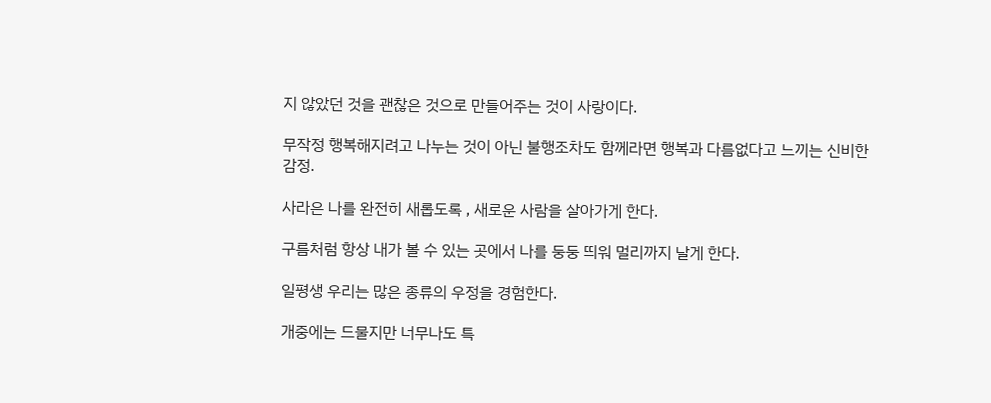지 않았던 것을 괜찮은 것으로 만들어주는 것이 사랑이다.

무작정 행복해지려고 나누는 것이 아닌 불행조차도 함께라면 행복과 다름없다고 느끼는 신비한 감정.

사라은 나를 완전히 새롭도록 , 새로운 사람을 살아가게 한다.

구름처럼 항상 내가 볼 수 있는 곳에서 나를 둥둥 띄워 멀리까지 날게 한다.

일평생 우리는 많은 종류의 우정을 경험한다.

개중에는 드물지만 너무나도 특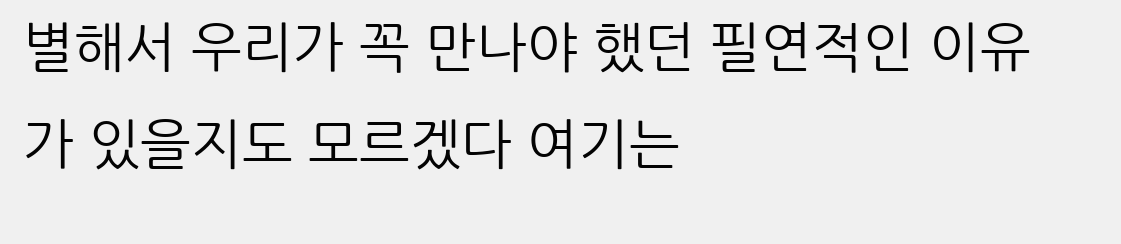별해서 우리가 꼭 만나야 했던 필연적인 이유가 있을지도 모르겠다 여기는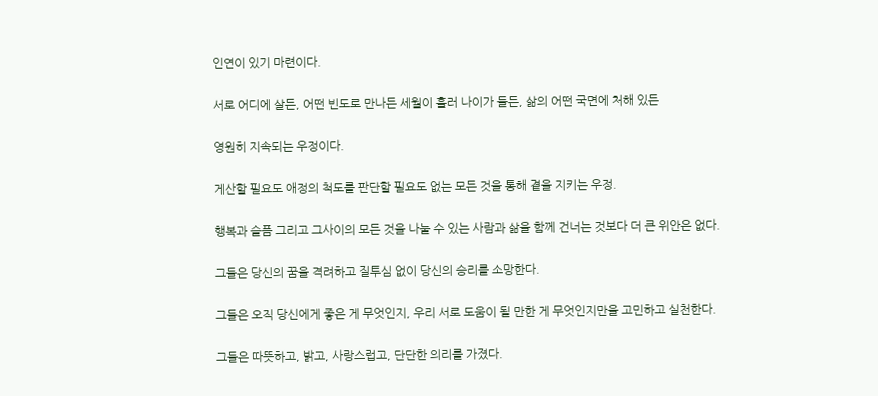인연이 있기 마련이다.

서로 어디에 살든, 어떤 빈도로 만나든 세월이 흘러 나이가 들든, 삶의 어떤 국면에 처해 있든

영원히 지속되는 우정이다.

게산할 필요도 애정의 척도를 판단할 필요도 없는 모든 것을 통해 곁을 지키는 우정.

행복과 슬픔 그리고 그사이의 모든 것을 나눌 수 있는 사람과 삶을 함께 건너는 것보다 더 큰 위안은 없다.

그들은 당신의 꿈을 격려하고 질투심 없이 당신의 승리를 소망한다.

그들은 오직 당신에게 좋은 게 무엇인지, 우리 서로 도움이 될 만한 게 무엇인지만을 고민하고 실천한다.

그들은 따뜻하고, 밝고, 사랑스럽고, 단단한 의리를 가졌다.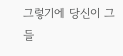그렇기에 당신이 그들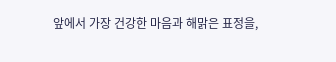앞에서 가장 건강한 마음과 해맑은 표정을,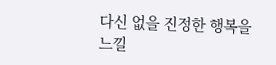다신 없을 진정한 행복을 느낄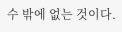수 밖에 없는 것이다.